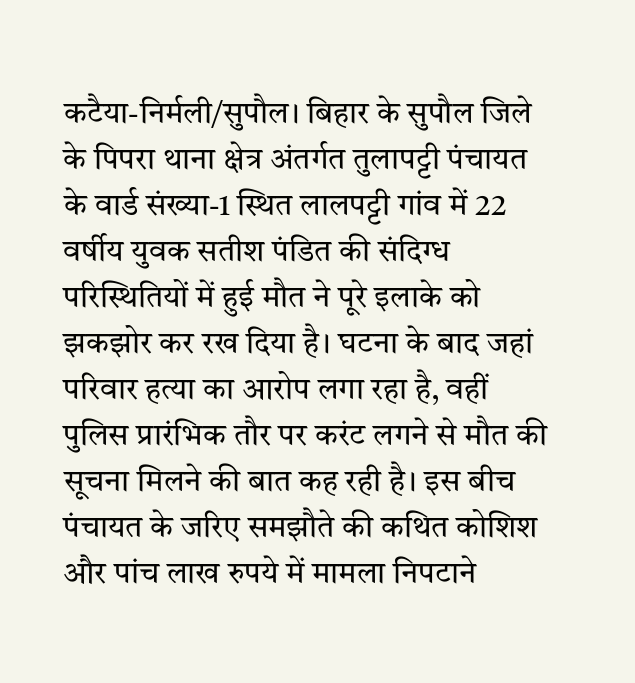कटैया-निर्मली/सुपौल। बिहार के सुपौल जिले के पिपरा थाना क्षेत्र अंतर्गत तुलापट्टी पंचायत के वार्ड संख्या-1 स्थित लालपट्टी गांव में 22 वर्षीय युवक सतीश पंडित की संदिग्ध परिस्थितियों में हुई मौत ने पूरे इलाके को झकझोर कर रख दिया है। घटना के बाद जहां परिवार हत्या का आरोप लगा रहा है, वहीं पुलिस प्रारंभिक तौर पर करंट लगने से मौत की सूचना मिलने की बात कह रही है। इस बीच पंचायत के जरिए समझौते की कथित कोशिश और पांच लाख रुपये में मामला निपटाने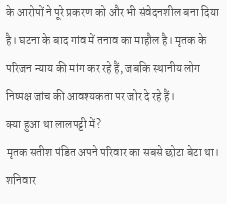के आरोपों ने पूरे प्रकरण को और भी संवेदनशील बना दिया है। घटना के बाद गांव में तनाव का माहौल है। मृतक के परिजन न्याय की मांग कर रहे हैं, जबकि स्थानीय लोग निष्पक्ष जांच की आवश्यकता पर जोर दे रहे हैं।
क्या हुआ था लालपट्टी में?
मृतक सतीश पंडित अपने परिवार का सबसे छोटा बेटा था। शनिवार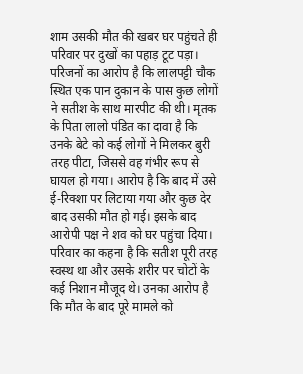शाम उसकी मौत की खबर घर पहुंचते ही परिवार पर दुखों का पहाड़ टूट पड़ा। परिजनों का आरोप है कि लालपट्टी चौक स्थित एक पान दुकान के पास कुछ लोगों ने सतीश के साथ मारपीट की थी। मृतक के पिता लालो पंडित का दावा है कि उनके बेटे को कई लोगों ने मिलकर बुरी तरह पीटा, जिससे वह गंभीर रूप से घायल हो गया। आरोप है कि बाद में उसे ई-रिक्शा पर लिटाया गया और कुछ देर बाद उसकी मौत हो गई। इसके बाद आरोपी पक्ष ने शव को घर पहुंचा दिया। परिवार का कहना है कि सतीश पूरी तरह स्वस्थ था और उसके शरीर पर चोटों के कई निशान मौजूद थे। उनका आरोप है कि मौत के बाद पूरे मामले को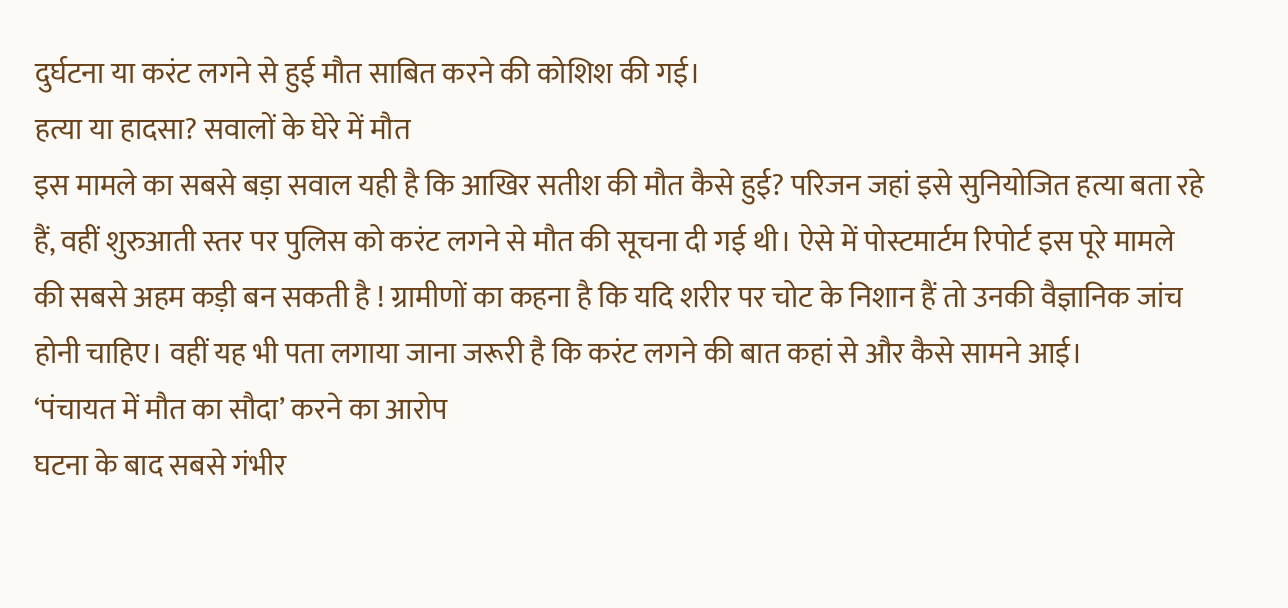दुर्घटना या करंट लगने से हुई मौत साबित करने की कोशिश की गई।
हत्या या हादसा? सवालों के घेरे में मौत
इस मामले का सबसे बड़ा सवाल यही है कि आखिर सतीश की मौत कैसे हुई? परिजन जहां इसे सुनियोजित हत्या बता रहे हैं, वहीं शुरुआती स्तर पर पुलिस को करंट लगने से मौत की सूचना दी गई थी। ऐसे में पोस्टमार्टम रिपोर्ट इस पूरे मामले की सबसे अहम कड़ी बन सकती है ! ग्रामीणों का कहना है कि यदि शरीर पर चोट के निशान हैं तो उनकी वैज्ञानिक जांच होनी चाहिए। वहीं यह भी पता लगाया जाना जरूरी है कि करंट लगने की बात कहां से और कैसे सामने आई।
‘पंचायत में मौत का सौदा’ करने का आरोप
घटना के बाद सबसे गंभीर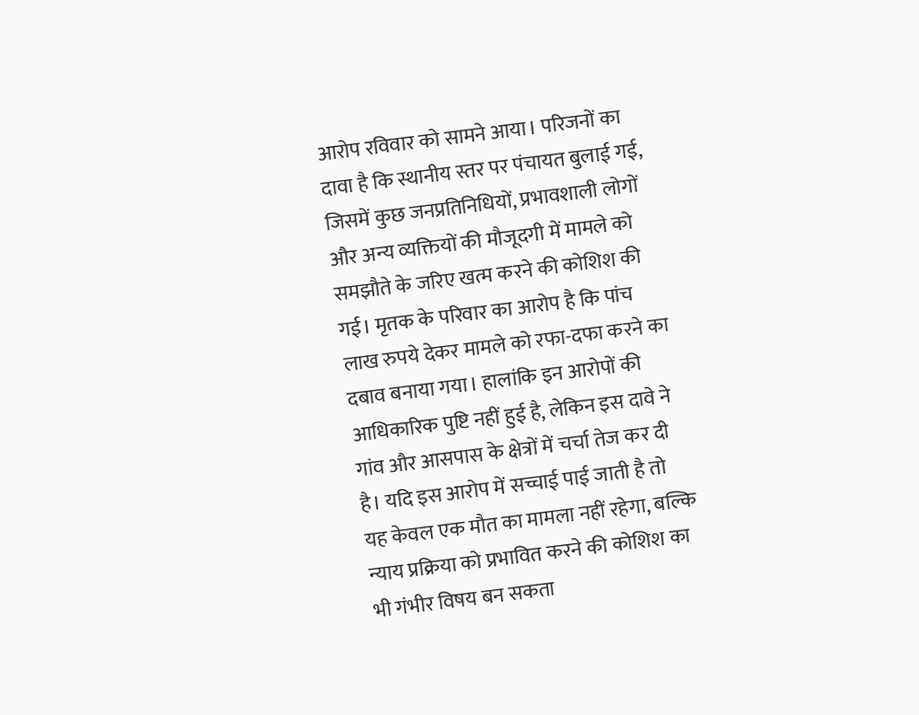आरोप रविवार को सामने आया। परिजनों का दावा है कि स्थानीय स्तर पर पंचायत बुलाई गई, जिसमें कुछ जनप्रतिनिधियों, प्रभावशाली लोगों और अन्य व्यक्तियों की मौजूदगी में मामले को समझौते के जरिए खत्म करने की कोशिश की गई। मृतक के परिवार का आरोप है कि पांच लाख रुपये देकर मामले को रफा-दफा करने का दबाव बनाया गया। हालांकि इन आरोपों की आधिकारिक पुष्टि नहीं हुई है, लेकिन इस दावे ने गांव और आसपास के क्षेत्रों में चर्चा तेज कर दी है। यदि इस आरोप में सच्चाई पाई जाती है तो यह केवल एक मौत का मामला नहीं रहेगा, बल्कि न्याय प्रक्रिया को प्रभावित करने की कोशिश का भी गंभीर विषय बन सकता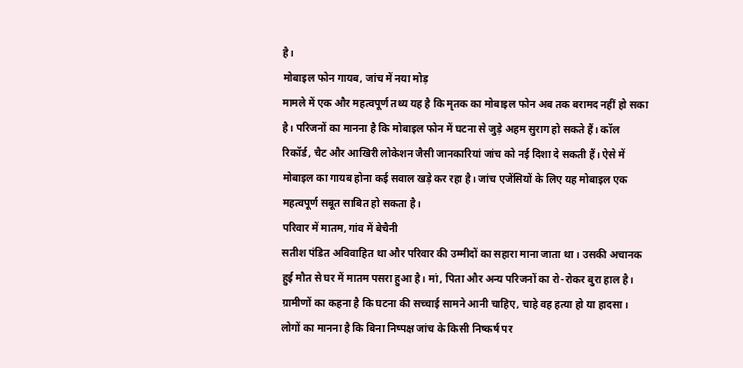है।
मोबाइल फोन गायब, जांच में नया मोड़
मामले में एक और महत्वपूर्ण तथ्य यह है कि मृतक का मोबाइल फोन अब तक बरामद नहीं हो सका है। परिजनों का मानना है कि मोबाइल फोन में घटना से जुड़े अहम सुराग हो सकते हैं। कॉल रिकॉर्ड, चैट और आखिरी लोकेशन जैसी जानकारियां जांच को नई दिशा दे सकती हैं। ऐसे में मोबाइल का गायब होना कई सवाल खड़े कर रहा है। जांच एजेंसियों के लिए यह मोबाइल एक महत्वपूर्ण सबूत साबित हो सकता है।
परिवार में मातम, गांव में बेचैनी
सतीश पंडित अविवाहित था और परिवार की उम्मीदों का सहारा माना जाता था। उसकी अचानक हुई मौत से घर में मातम पसरा हुआ है। मां, पिता और अन्य परिजनों का रो-रोकर बुरा हाल है। ग्रामीणों का कहना है कि घटना की सच्चाई सामने आनी चाहिए, चाहे वह हत्या हो या हादसा। लोगों का मानना है कि बिना निष्पक्ष जांच के किसी निष्कर्ष पर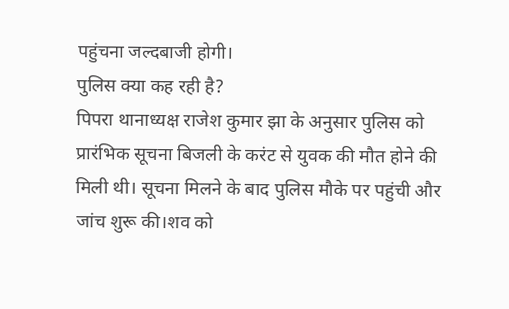पहुंचना जल्दबाजी होगी।
पुलिस क्या कह रही है?
पिपरा थानाध्यक्ष राजेश कुमार झा के अनुसार पुलिस को प्रारंभिक सूचना बिजली के करंट से युवक की मौत होने की मिली थी। सूचना मिलने के बाद पुलिस मौके पर पहुंची और जांच शुरू की।शव को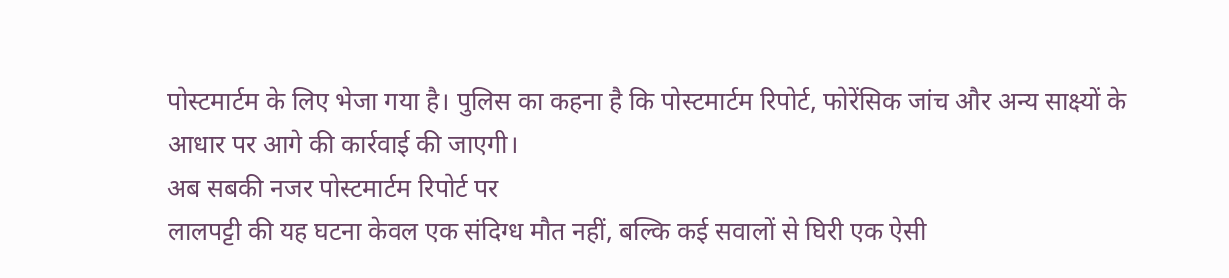पोस्टमार्टम के लिए भेजा गया है। पुलिस का कहना है कि पोस्टमार्टम रिपोर्ट, फोरेंसिक जांच और अन्य साक्ष्यों के आधार पर आगे की कार्रवाई की जाएगी।
अब सबकी नजर पोस्टमार्टम रिपोर्ट पर
लालपट्टी की यह घटना केवल एक संदिग्ध मौत नहीं, बल्कि कई सवालों से घिरी एक ऐसी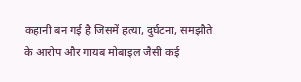कहानी बन गई है जिसमें हत्या, दुर्घटना, समझौते के आरोप और गायब मोबाइल जैसी कई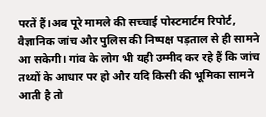परतें हैं।अब पूरे मामले की सच्चाई पोस्टमार्टम रिपोर्ट, वैज्ञानिक जांच और पुलिस की निष्पक्ष पड़ताल से ही सामने आ सकेगी। गांव के लोग भी यही उम्मीद कर रहे हैं कि जांच तथ्यों के आधार पर हो और यदि किसी की भूमिका सामने आती है तो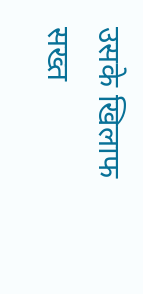उसके खिलाफ सख्त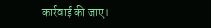कार्रवाई की जाए।